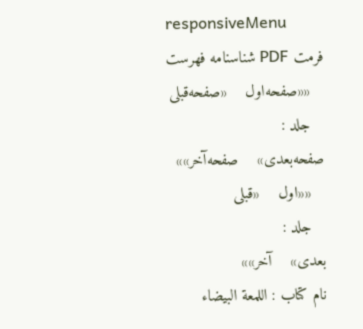responsiveMenu
فرمت PDF شناسنامه فهرست
   ««صفحه‌اول    «صفحه‌قبلی
   جلد :
صفحه‌بعدی»    صفحه‌آخر»»
   ««اول    «قبلی
   جلد :
بعدی»    آخر»»
نام کتاب : اللمعة البيضاء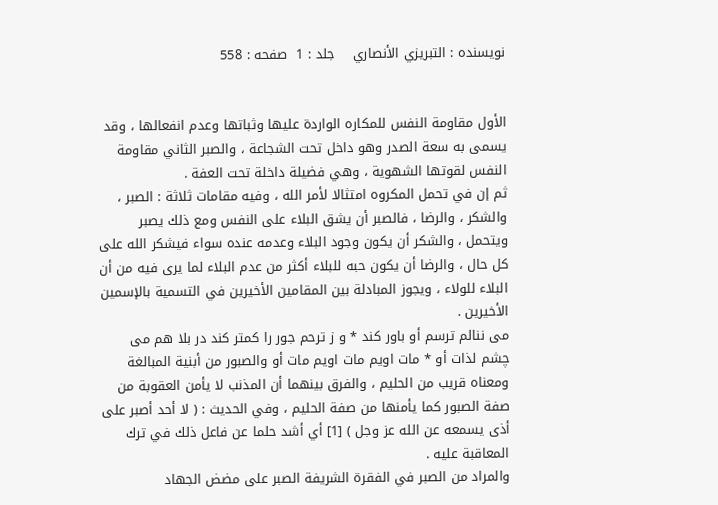نویسنده : التبريزي الأنصاري    جلد : 1  صفحه : 558


الأول مقاومة النفس للمكاره الواردة عليها وثباتها وعدم انفعالها ، وقد يسمى به سعة الصدر وهو داخل تحت الشجاعة ، والصبر الثاني مقاومة النفس لقوتها الشهوية ، وهي فضيلة داخلة تحت العفة .
ثم إن في تحمل المكروه امتثالا لأمر الله ، وفيه مقامات ثلاثة : الصبر ، والشكر ، والرضا ، فالصبر أن يشق البلاء على النفس ومع ذلك يصبر ويتحمل ، والشكر أن يكون وجود البلاء وعدمه عنده سواء فيشكر الله على كل حال ، والرضا أن يكون حبه للبلاء أكثر من عدم البلاء لما يرى فيه من أن البلاء للولاء ، ويجوز المبادلة بين المقامين الأخيرين في التسمية بالإسمين الأخيرين .
مى ننالم ترسم أو باور كند * و ز ترحم جور را كمتر كند در بلا هم مى چشم لذات أو * مات اويم مات اويم مات أو والصبور من أبنية المبالغة ومعناه قريب من الحليم ، والفرق بينهما أن المذنب لا يأمن العقوبة من صفة الصبور كما يأمنها من صفة الحليم ، وفي الحديث : ( لا أحد أصبر على أذى يسمعه عن الله عز وجل ) [1] أي أشد حلما عن فاعل ذلك في ترك المعاقبة عليه .
والمراد من الصبر في الفقرة الشريفة الصبر على مضض الجهاد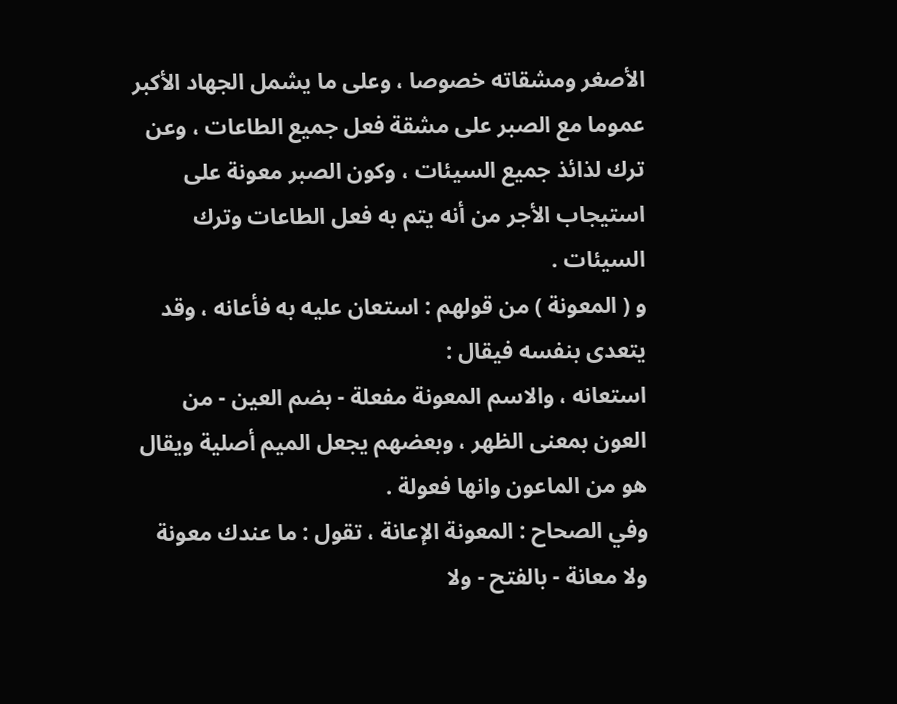الأصغر ومشقاته خصوصا ، وعلى ما يشمل الجهاد الأكبر عموما مع الصبر على مشقة فعل جميع الطاعات ، وعن ترك لذائذ جميع السيئات ، وكون الصبر معونة على استيجاب الأجر من أنه يتم به فعل الطاعات وترك السيئات .
و ( المعونة ) من قولهم : استعان عليه به فأعانه ، وقد يتعدى بنفسه فيقال :
استعانه ، والاسم المعونة مفعلة - بضم العين - من العون بمعنى الظهر ، وبعضهم يجعل الميم أصلية ويقال هو من الماعون وانها فعولة .
وفي الصحاح : المعونة الإعانة ، تقول : ما عندك معونة ولا معانة - بالفتح - ولا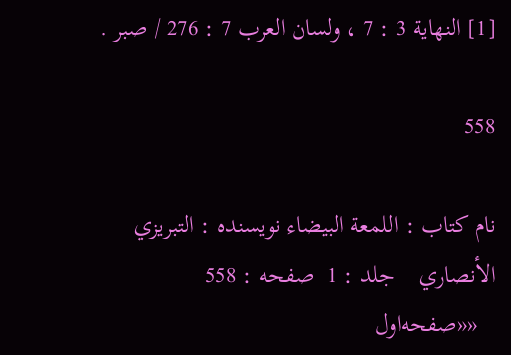[1] النهاية 3 : 7 ، ولسان العرب 7 : 276 / صبر .

558

نام کتاب : اللمعة البيضاء نویسنده : التبريزي الأنصاري    جلد : 1  صفحه : 558
   ««صفحه‌اول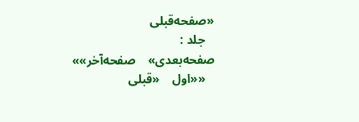«صفحه‌قبلی
   جلد :
صفحه‌بعدی»    صفحه‌آخر»»
   ««اول    «قبلی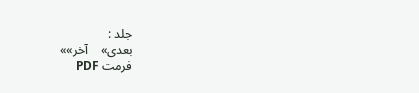جلد :
بعدی»    آخر»»
فرمت PDF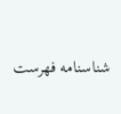شناسنامه فهرست